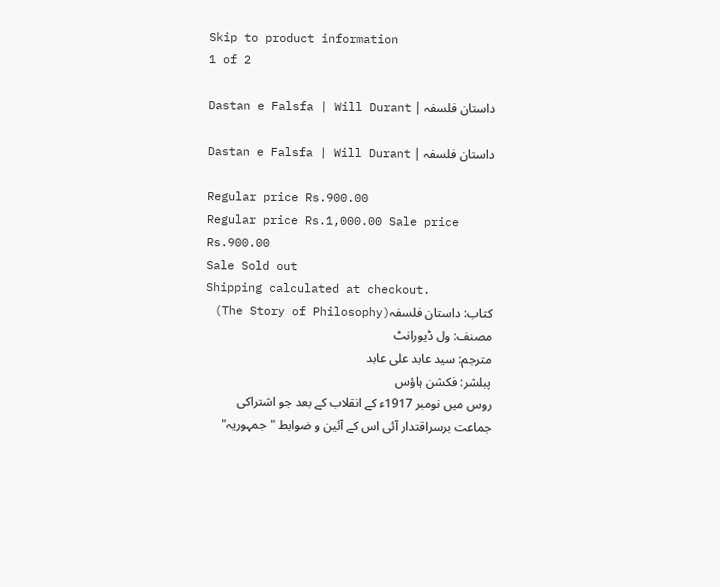Skip to product information
1 of 2

داستان فلسفہ | Dastan e Falsfa | Will Durant

داستان فلسفہ | Dastan e Falsfa | Will Durant

Regular price Rs.900.00
Regular price Rs.1,000.00 Sale price Rs.900.00
Sale Sold out
Shipping calculated at checkout.
کتاب: داستان فلسفہ(The Story of Philosophy)
مصنف: ول ڈیورانٹ
مترجم: سید عابد علی عابد
پبلشر: فکشن ہاؤس
روس میں نومبر 1917ء کے انقلاب کے بعد جو اشتراکی جماعت برسراقتدار آئی اس کے آئین و ضوابط "جمہوریہ"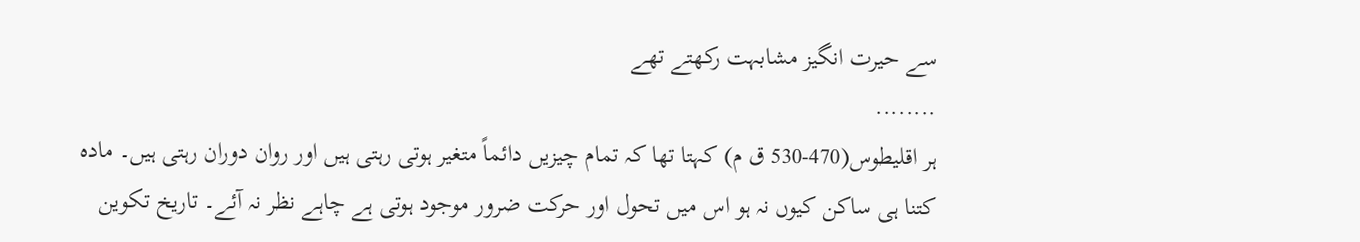سے حیرت انگیز مشابہت رکھتے تھے
........
ہر اقلیطوس(470-530 ق م) کہتا تھا کہ تمام چیزیں دائماً متغیر ہوتی رہتی ہیں اور روان دوران رہتی ہیں۔ مادہ کتنا ہی ساکن کیوں نہ ہو اس میں تحول اور حرکت ضرور موجود ہوتی ہے چاہے نظر نہ آئے۔ تاریخ تکوین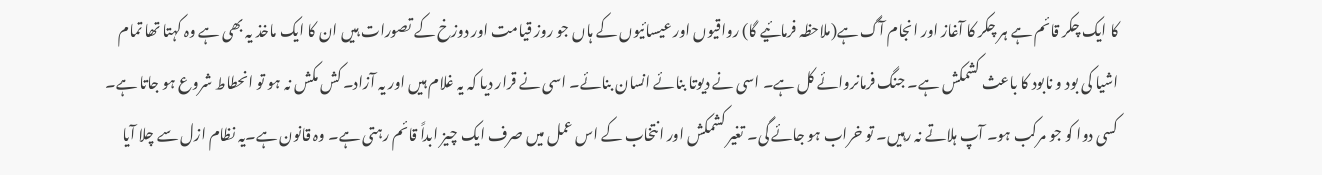کا ایک چکر قائم ہے ہر چکر کا آغاز اور انجام آگ ہے(ملاحظہ فرمائیے گا) رواقیوں اور عیسائیوں کے ہاں جو روز قیامت اور دوزخ کے تصورات ہیں ان کا ایک ماخذ یہ بھی ہے وہ کہتا تھا تمام اشیا کی بود و نابود کا باعث کشمکش ہے۔ جنگ فرمانروائے کل ہے۔ اسی نے دیوتا بنائے انسان بنائے۔ اسی نے قرار دیا کہ یہ غلام ہیں اور یہ آزاد۔ کش مکش نہ ہو تو انحطاط شروع ہو جاتا ہے۔ کسی دوا کو جو مرکب ہو۔ آپ ہلاتے نہ رہیں۔ تو خراب ہو جائے گی۔ تغیر کشمکش اور انتخاب کے اس عمل میں صرف ایک چیز ابداً قائم رہتی ہے۔ وہ قانون ہے۔یہ نظام ازل سے چلا آیا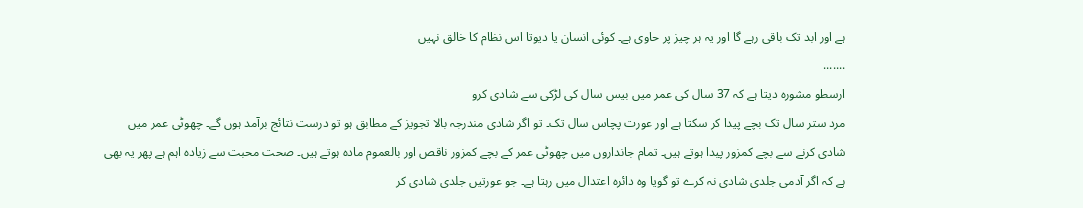ہے اور ابد تک باقی رہے گا اور یہ ہر چیز پر حاوی ہے۔ کوئی انسان یا دیوتا اس نظام کا خالق نہیں
.......
ارسطو مشورہ دیتا ہے کہ 37 سال کی عمر میں بیس سال کی لڑکی سے شادی کرو
مرد ستر سال تک بچے پیدا کر سکتا ہے اور عورت پچاس سال تک۔ تو اگر شادی مندرجہ بالا تجویز کے مطابق ہو تو درست نتائج برآمد ہوں گے۔ چھوٹی عمر میں شادی کرنے سے بچے کمزور پیدا ہوتے ہیں۔ تمام جانداروں میں چھوٹی عمر کے بچے کمزور ناقص اور بالعموم مادہ ہوتے ہیں۔ صحت محبت سے زیادہ اہم ہے پھر یہ بھی ہے کہ اگر آدمی جلدی شادی نہ کرے تو گویا وہ دائرہ اعتدال میں رہتا ہے۔ جو عورتیں جلدی شادی کر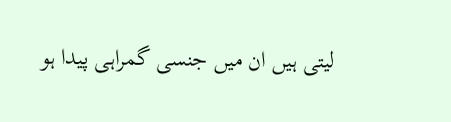لیتی ہیں ان میں جنسی گمراہی پیدا ہو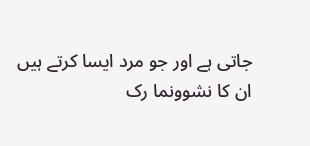جاتی ہے اور جو مرد ایسا کرتے ہیں ان کا نشوونما رک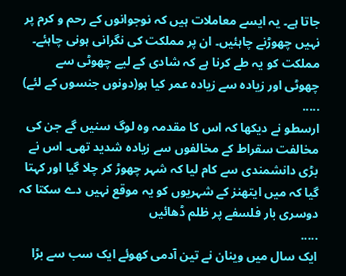جاتا ہے۔ یہ ایسے معاملات ہیں کہ نوجوانوں کے رحم و کرم پر نہیں چھوڑنے چاہئیں۔ ان پر مملکت کی نگرانی ہونی چاہئے۔ مملکت کو یہ طے کرنا ہے کہ شادی کے لیے چھوٹی سے چھوٹی اور زیادہ سے زیادہ عمر کیا ہو(دونوں جنسوں کے لئے)
.....
ارسطو نے دیکھا کہ اس کا مقدمہ وہ لوگ سنیں گے جن کی مخالفت سقراط کے مخالفوں سے زیادہ شدید تھی۔ اس نے بڑی دانشمندی سے کام لیا کہ شہر چھوڑ کر چلا گیا اور کہتا گیا کہ میں ایتھنز کے شہریوں کو یہ موقع نہیں دے سکتا کہ دوسری بار فلسفے پر ظلم ڈھائیں
.....
ایک سال میں وینان نے تین آدمی کھوئے ایک سب سے بڑا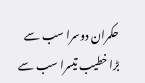حکمران دوسرا سب سے بڑا خطیب تیسرا سب سے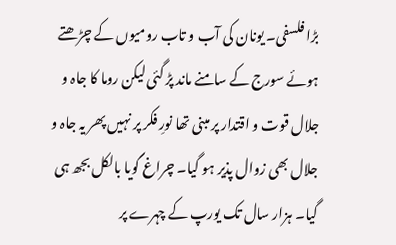بڑا فلسفی۔ یونان کی آب و تاب رومیوں کے چڑھتے ہوئے سورج کے سامنے ماند پڑ گئی لیکن روما کا جاہ و جلال قوت و اقتدار پر مبنی تھا نورِ فکر پر نہیں پھر یہ جاہ و جلال بھی زوال پذیر ہو گیا۔ چراغ گویا بالکل بجھ ہی گیا۔ ہزار سال تک یورپ کے چہرے پر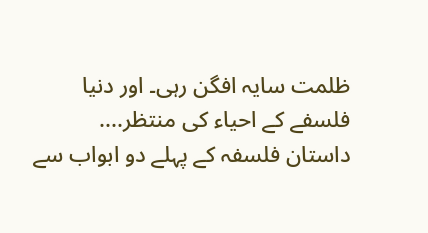ظلمت سایہ افگن رہی۔ اور دنیا فلسفے کے احیاء کی منتظر....
داستان فلسفہ کے پہلے دو ابواب سے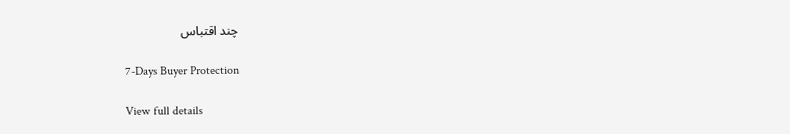چند اقتباس

7-Days Buyer Protection

View full details